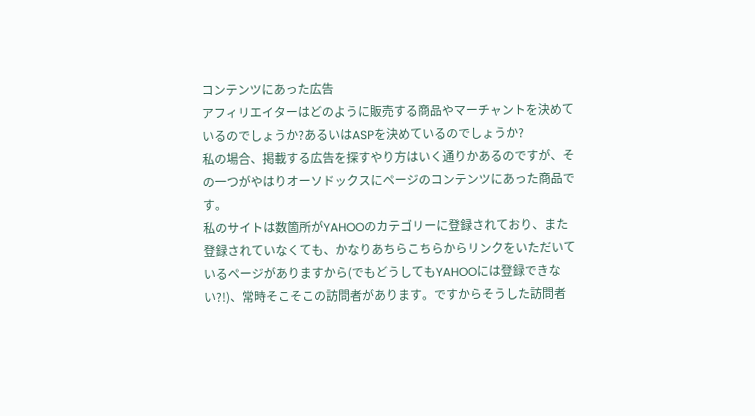コンテンツにあった広告
アフィリエイターはどのように販売する商品やマーチャントを決めているのでしょうか?あるいはASPを決めているのでしょうか?
私の場合、掲載する広告を探すやり方はいく通りかあるのですが、その一つがやはりオーソドックスにページのコンテンツにあった商品です。
私のサイトは数箇所がYAHOOのカテゴリーに登録されており、また登録されていなくても、かなりあちらこちらからリンクをいただいているページがありますから(でもどうしてもYAHOOには登録できない?!)、常時そこそこの訪問者があります。ですからそうした訪問者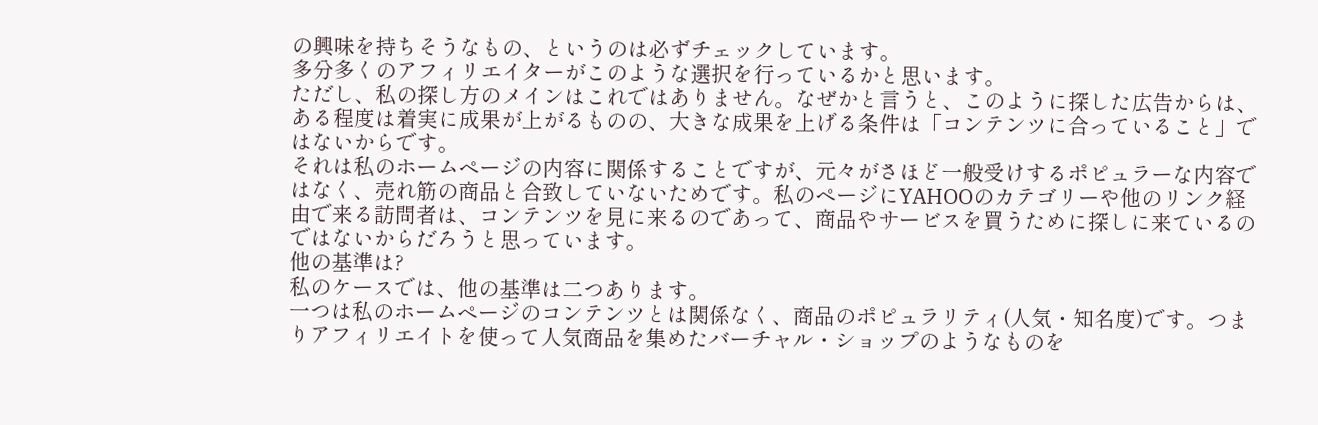の興味を持ちそうなもの、というのは必ずチェックしています。
多分多くのアフィリエイターがこのような選択を行っているかと思います。
ただし、私の探し方のメインはこれではありません。なぜかと言うと、このように探した広告からは、ある程度は着実に成果が上がるものの、大きな成果を上げる条件は「コンテンツに合っていること」ではないからです。
それは私のホームページの内容に関係することですが、元々がさほど一般受けするポピュラーな内容ではなく、売れ筋の商品と合致していないためです。私のページにYAHOOのカテゴリーや他のリンク経由で来る訪問者は、コンテンツを見に来るのであって、商品やサービスを買うために探しに来ているのではないからだろうと思っています。
他の基準は?
私のケースでは、他の基準は二つあります。
一つは私のホームページのコンテンツとは関係なく、商品のポピュラリティ(人気・知名度)です。つまりアフィリエイトを使って人気商品を集めたバーチャル・ショップのようなものを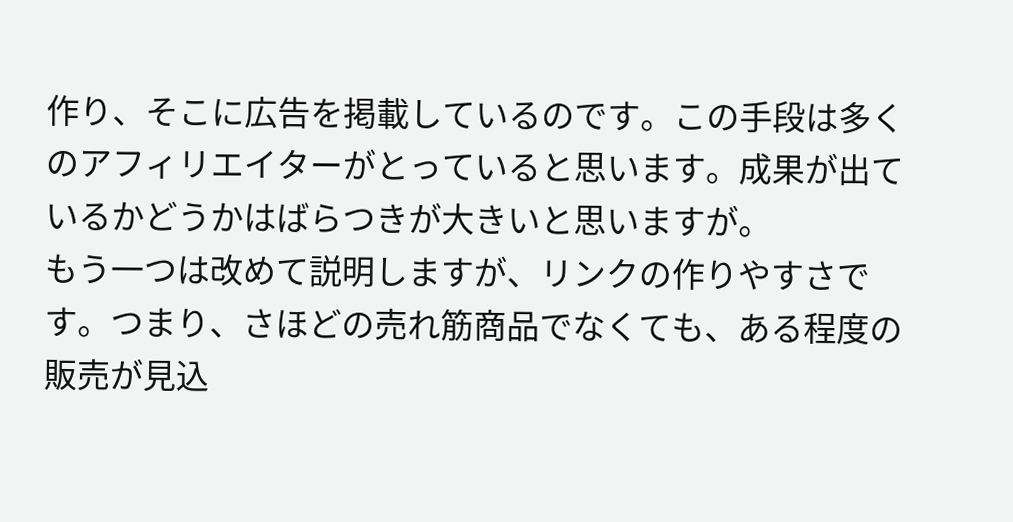作り、そこに広告を掲載しているのです。この手段は多くのアフィリエイターがとっていると思います。成果が出ているかどうかはばらつきが大きいと思いますが。
もう一つは改めて説明しますが、リンクの作りやすさです。つまり、さほどの売れ筋商品でなくても、ある程度の販売が見込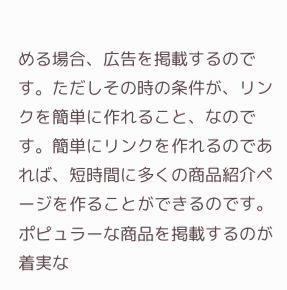める場合、広告を掲載するのです。ただしその時の条件が、リンクを簡単に作れること、なのです。簡単にリンクを作れるのであれば、短時間に多くの商品紹介ページを作ることができるのです。
ポピュラーな商品を掲載するのが着実な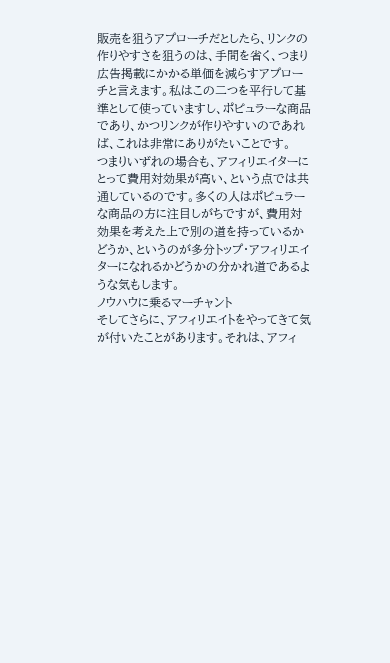販売を狙うアプローチだとしたら、リンクの作りやすさを狙うのは、手間を省く、つまり広告掲載にかかる単価を減らすアプローチと言えます。私はこの二つを平行して基準として使っていますし、ポピュラーな商品であり、かつリンクが作りやすいのであれば、これは非常にありがたいことです。
つまりいずれの場合も、アフィリエイターにとって費用対効果が高い、という点では共通しているのです。多くの人はポピュラーな商品の方に注目しがちですが、費用対効果を考えた上で別の道を持っているかどうか、というのが多分トップ・アフィリエイターになれるかどうかの分かれ道であるような気もします。
ノウハウに乗るマーチャント
そしてさらに、アフィリエイトをやってきて気が付いたことがあります。それは、アフィ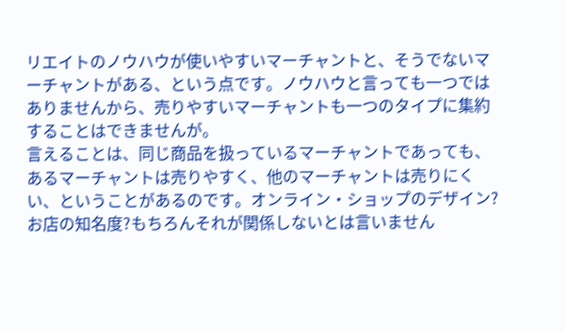リエイトのノウハウが使いやすいマーチャントと、そうでないマーチャントがある、という点です。ノウハウと言っても一つではありませんから、売りやすいマーチャントも一つのタイプに集約することはできませんが。
言えることは、同じ商品を扱っているマーチャントであっても、あるマーチャントは売りやすく、他のマーチャントは売りにくい、ということがあるのです。オンライン・ショップのデザイン?お店の知名度?もちろんそれが関係しないとは言いません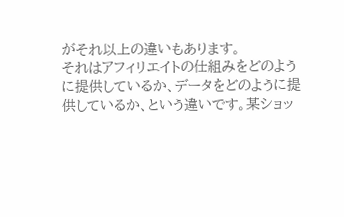がそれ以上の違いもあります。
それはアフィリエイトの仕組みをどのように提供しているか、データをどのように提供しているか、という違いです。某ショッ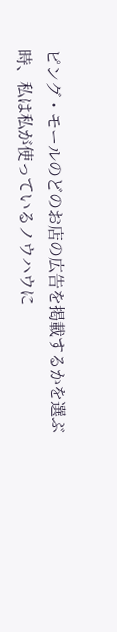ピング・モールのどのお店の広告を掲載するかを選ぶ時、私は私が使っているノウハウに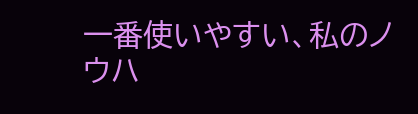一番使いやすい、私のノウハ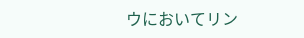ウにおいてリン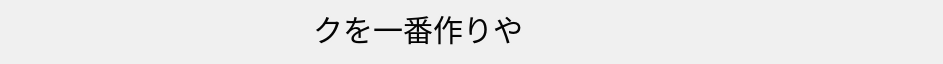クを一番作りや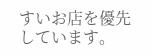すいお店を優先しています。